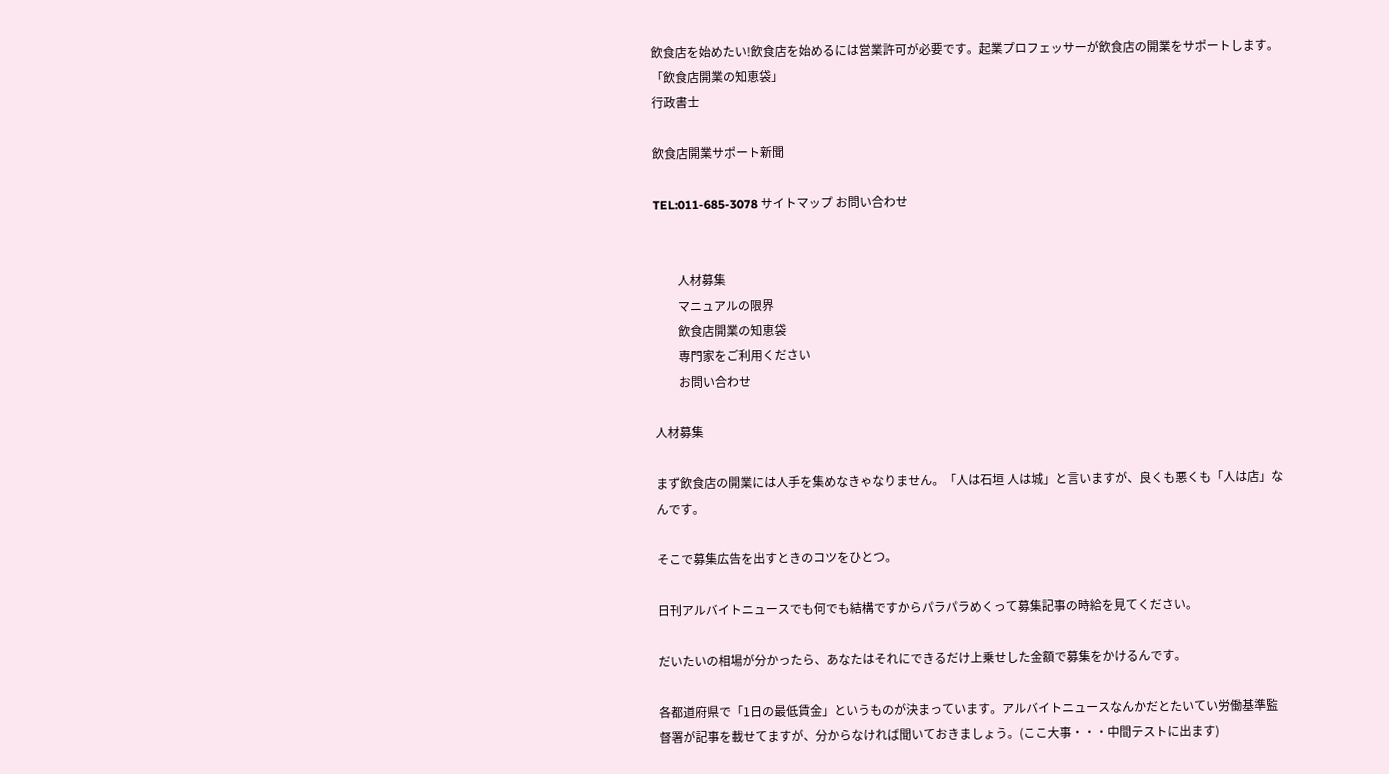飲食店を始めたい!飲食店を始めるには営業許可が必要です。起業プロフェッサーが飲食店の開業をサポートします。「飲食店開業の知恵袋」
行政書士

飲食店開業サポート新聞

TEL:011-685-3078 サイトマップ お問い合わせ


        人材募集
        マニュアルの限界
        飲食店開業の知恵袋
        専門家をご利用ください
        お問い合わせ

人材募集

まず飲食店の開業には人手を集めなきゃなりません。「人は石垣 人は城」と言いますが、良くも悪くも「人は店」なんです。

そこで募集広告を出すときのコツをひとつ。

日刊アルバイトニュースでも何でも結構ですからパラパラめくって募集記事の時給を見てください。

だいたいの相場が分かったら、あなたはそれにできるだけ上乗せした金額で募集をかけるんです。

各都道府県で「1日の最低賃金」というものが決まっています。アルバイトニュースなんかだとたいてい労働基準監督署が記事を載せてますが、分からなければ聞いておきましょう。(ここ大事・・・中間テストに出ます)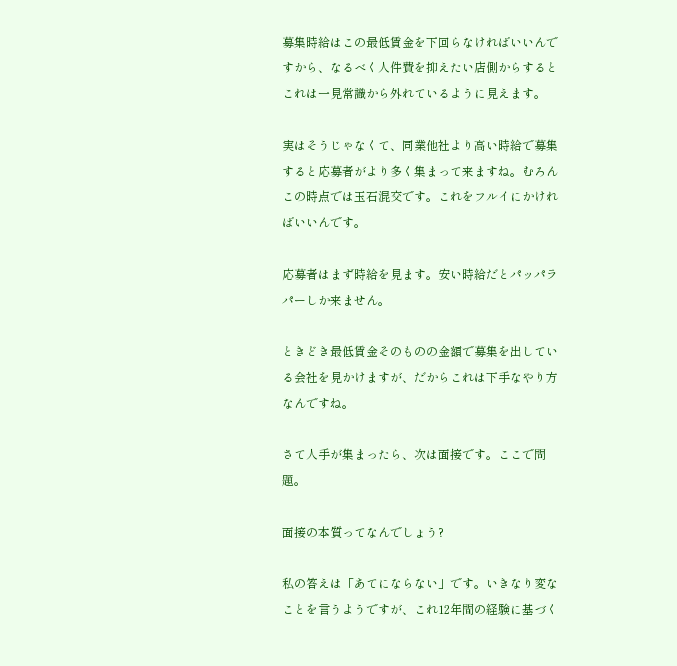募集時給はこの最低賃金を下回らなければいいんですから、なるべく人件費を抑えたい店側からするとこれは一見常識から外れているように見えます。

実はそうじゃなくて、同業他社より高い時給で募集すると応募者がより多く集まって来ますね。むろんこの時点では玉石混交です。これをフルイにかければいいんです。

応募者はまず時給を見ます。安い時給だとパッパラパーしか来ません。

ときどき最低賃金そのものの金額で募集を出している会社を見かけますが、だからこれは下手なやり方なんですね。

さて人手が集まったら、次は面接です。ここで問題。

面接の本質ってなんでしょう?

私の答えは「あてにならない」です。いきなり変なことを言うようですが、これ12年間の経験に基づく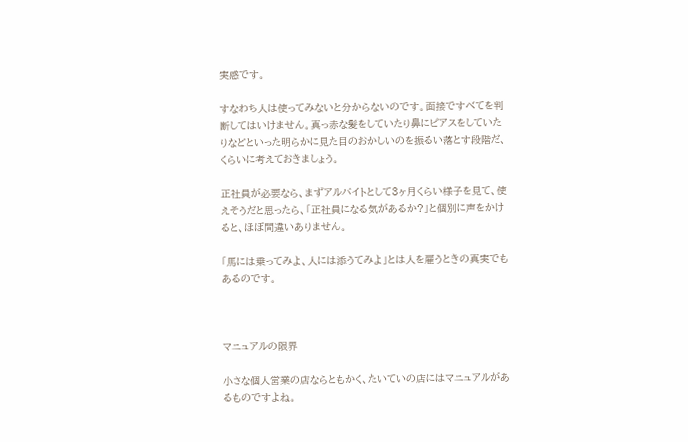実感です。

すなわち人は使ってみないと分からないのです。面接ですべてを判断してはいけません。真っ赤な髪をしていたり鼻にピアスをしていたりなどといった明らかに見た目のおかしいのを振るい落とす段階だ、くらいに考えておきましょう。

正社員が必要なら、まずアルバイトとして3ヶ月くらい様子を見て、使えそうだと思ったら、「正社員になる気があるか?」と個別に声をかけると、ほぼ間違いありません。

「馬には乗ってみよ、人には添うてみよ」とは人を雇うときの真実でもあるのです。



マニュアルの限界

小さな個人営業の店ならともかく、たいていの店にはマニュアルがあるものですよね。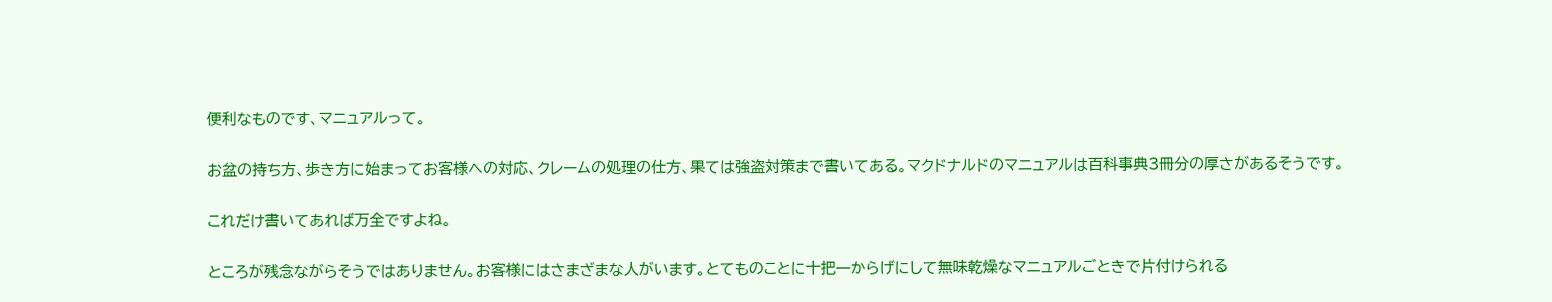便利なものです、マニュアルって。

お盆の持ち方、歩き方に始まってお客様への対応、クレームの処理の仕方、果ては強盗対策まで書いてある。マクドナルドのマニュアルは百科事典3冊分の厚さがあるそうです。

これだけ書いてあれば万全ですよね。

ところが残念ながらそうではありません。お客様にはさまざまな人がいます。とてものことに十把一からげにして無味乾燥なマニュアルごときで片付けられる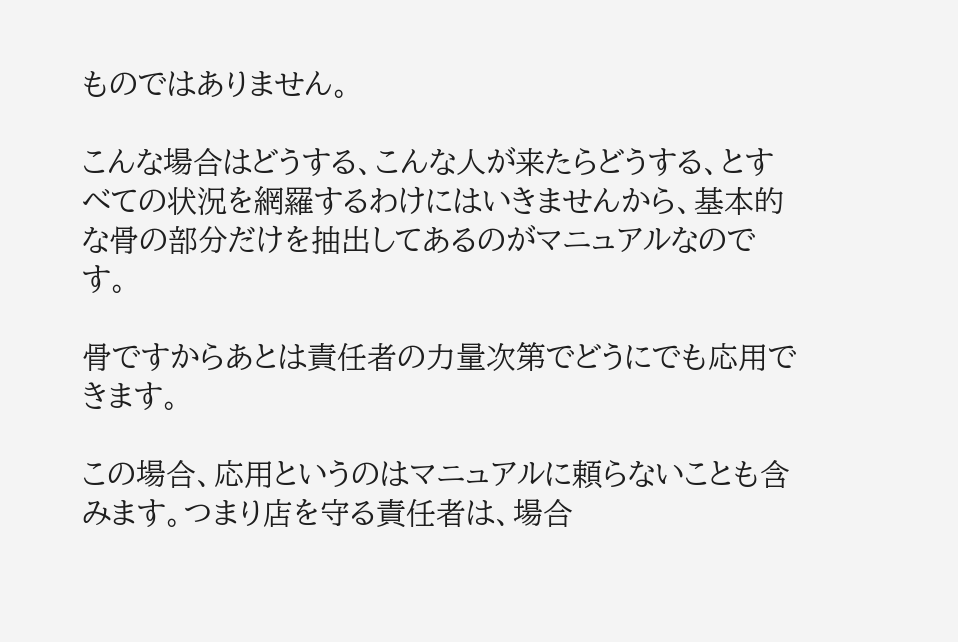ものではありません。

こんな場合はどうする、こんな人が来たらどうする、とすべての状況を網羅するわけにはいきませんから、基本的な骨の部分だけを抽出してあるのがマニュアルなのです。

骨ですからあとは責任者の力量次第でどうにでも応用できます。

この場合、応用というのはマニュアルに頼らないことも含みます。つまり店を守る責任者は、場合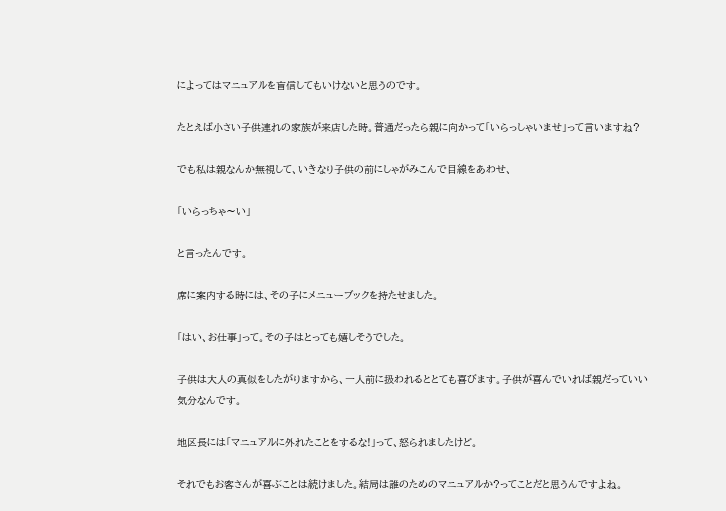によってはマニュアルを盲信してもいけないと思うのです。

たとえば小さい子供連れの家族が来店した時。普通だったら親に向かって「いらっしゃいませ」って言いますね?

でも私は親なんか無視して、いきなり子供の前にしゃがみこんで目線をあわせ、

「いらっちゃ〜い」

と言ったんです。

席に案内する時には、その子にメニューブックを持たせました。

「はい、お仕事」って。その子はとっても嬉しそうでした。

子供は大人の真似をしたがりますから、一人前に扱われるととても喜びます。子供が喜んでいれば親だっていい気分なんです。

地区長には「マニュアルに外れたことをするな!」って、怒られましたけど。

それでもお客さんが喜ぶことは続けました。結局は誰のためのマニュアルか?ってことだと思うんですよね。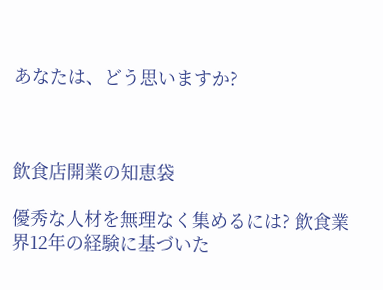あなたは、どう思いますか?



飲食店開業の知恵袋

優秀な人材を無理なく集めるには? 飲食業界12年の経験に基づいた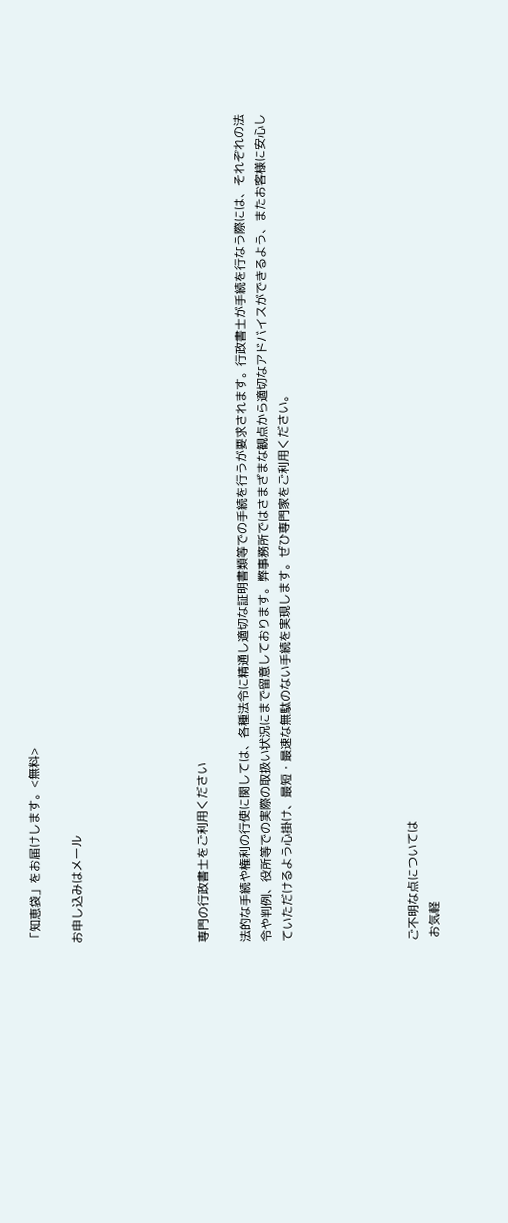「知恵袋」をお届けします。<無料>

お申し込みはメール





専門の行政書士をご利用ください

法的な手続や権利の行使に関しては、各種法令に精通し適切な証明書類等での手続を行うが要求されます。行政書士が手続を行なう際には、それぞれの法令や判例、役所等での実際の取扱い状況にまで留意しております。弊事務所ではさまざまな観点から適切なアドバイスができるよう、またお客様に安心していただけるよう心掛け、最短・最速な無駄のない手続を実現します。ぜひ専門家をご利用ください。





ご不明な点については
 お気軽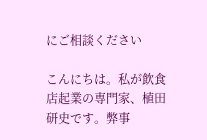にご相談ください

こんにちは。私が飲食店起業の専門家、植田研史です。弊事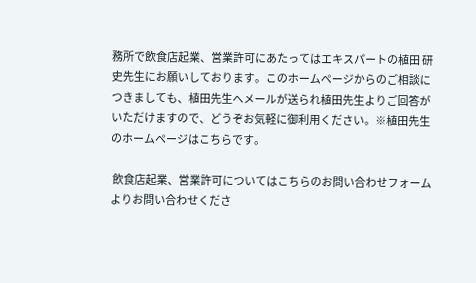務所で飲食店起業、営業許可にあたってはエキスパートの植田 研史先生にお願いしております。このホームページからのご相談につきましても、植田先生へメールが送られ植田先生よりご回答がいただけますので、どうぞお気軽に御利用ください。※植田先生のホームページはこちらです。

 飲食店起業、営業許可についてはこちらのお問い合わせフォームよりお問い合わせくださ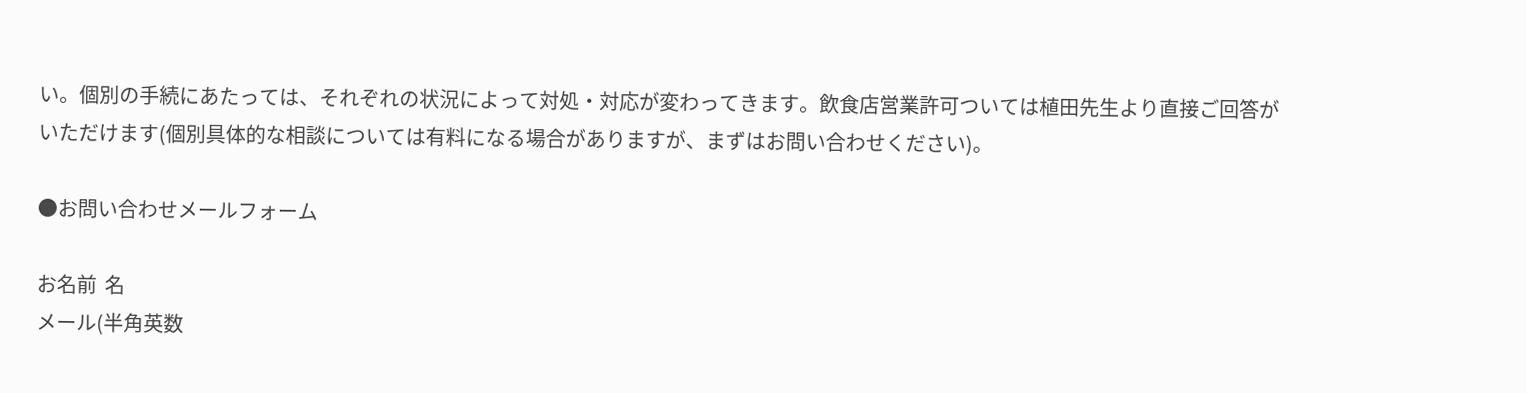い。個別の手続にあたっては、それぞれの状況によって対処・対応が変わってきます。飲食店営業許可ついては植田先生より直接ご回答がいただけます(個別具体的な相談については有料になる場合がありますが、まずはお問い合わせください)。

●お問い合わせメールフォーム

お名前  名
メール(半角英数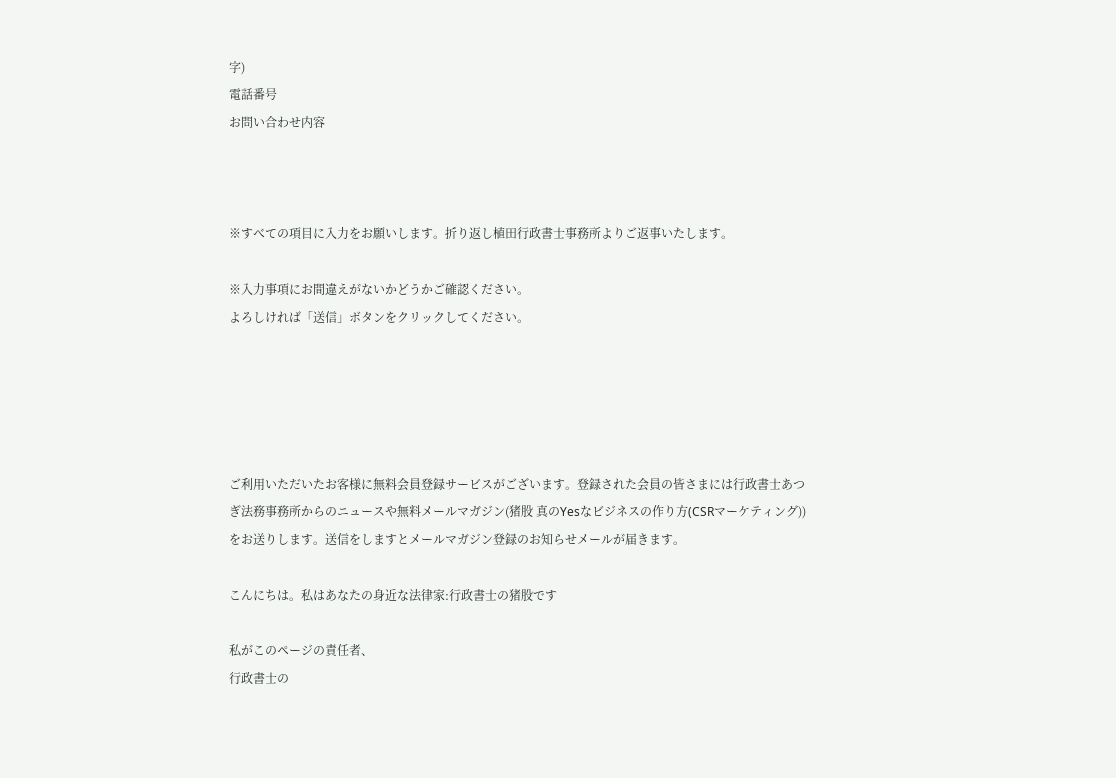字)
電話番号
お問い合わせ内容



※すべての項目に入力をお願いします。折り返し植田行政書士事務所よりご返事いたします。

※入力事項にお間違えがないかどうかご確認ください。
よろしければ「送信」ボタンをクリックしてください。





ご利用いただいたお客様に無料会員登録サービスがございます。登録された会員の皆さまには行政書士あつぎ法務事務所からのニュースや無料メールマガジン(猪股 真のYesなビジネスの作り方(CSRマーケティング))をお送りします。送信をしますとメールマガジン登録のお知らせメールが届きます。

こんにちは。私はあなたの身近な法律家:行政書士の猪股です

私がこのページの責任者、
行政書士の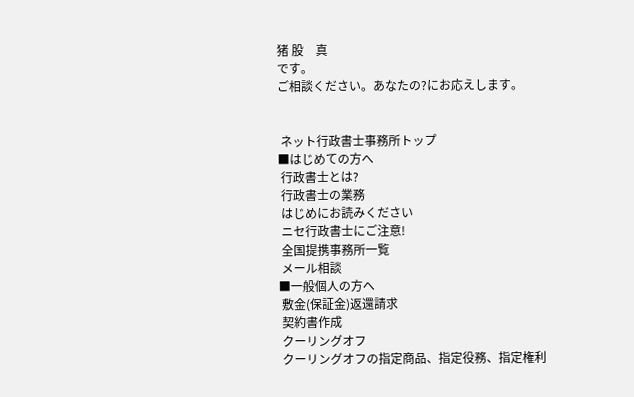猪 股    真
です。
ご相談ください。あなたの?にお応えします。


 ネット行政書士事務所トップ
■はじめての方へ
 行政書士とは?
 行政書士の業務
 はじめにお読みください
 ニセ行政書士にご注意!
 全国提携事務所一覧
 メール相談
■一般個人の方へ
 敷金(保証金)返還請求
 契約書作成
 クーリングオフ
 クーリングオフの指定商品、指定役務、指定権利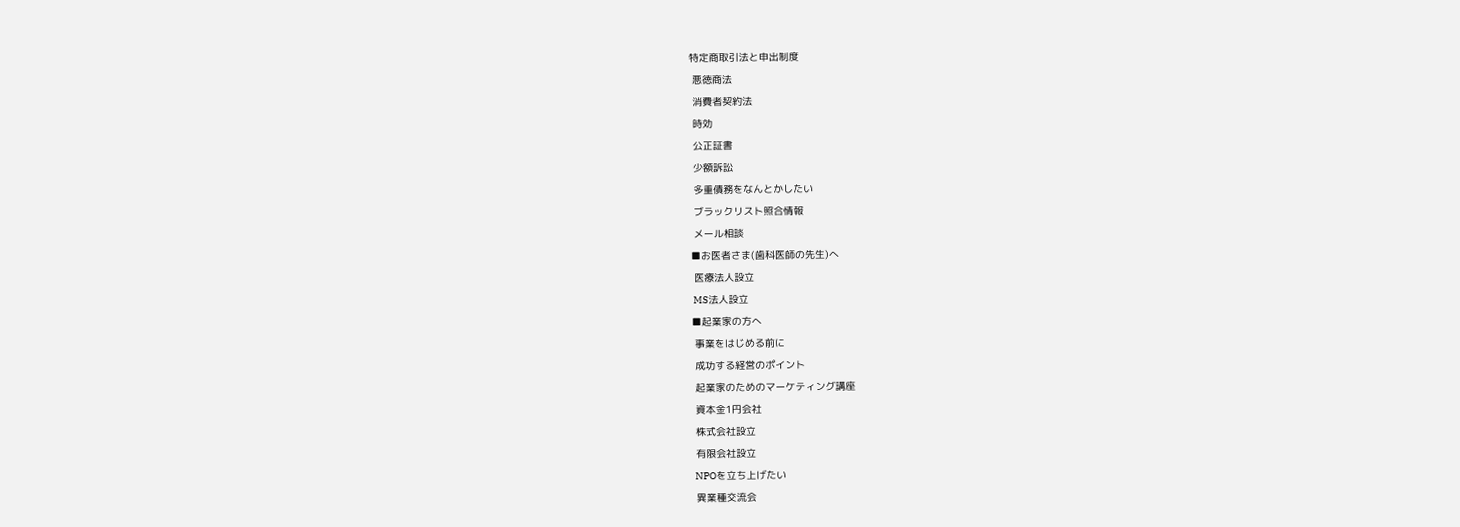特定商取引法と申出制度
 悪徳商法
 消費者契約法
 時効
 公正証書
 少額訴訟
 多重債務をなんとかしたい
 ブラックリスト照合情報
 メール相談
■お医者さま(歯科医師の先生)へ
 医療法人設立
 MS法人設立
■起業家の方へ
 事業をはじめる前に
 成功する経営のポイント
 起業家のためのマーケティング講座
 資本金1円会社
 株式会社設立
 有限会社設立
 NPOを立ち上げたい
 異業種交流会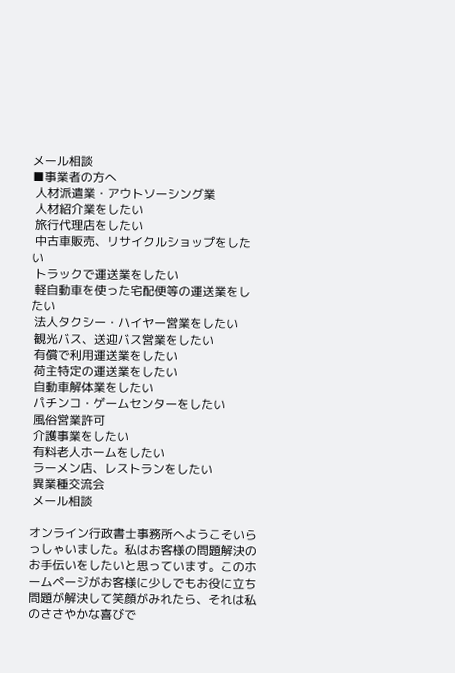メール相談
■事業者の方へ
 人材派遣業・アウトソーシング業
 人材紹介業をしたい
 旅行代理店をしたい
 中古車販売、リサイクルショップをしたい
 トラックで運送業をしたい
 軽自動車を使った宅配便等の運送業をしたい
 法人タクシー・ハイヤー営業をしたい
 観光バス、送迎バス営業をしたい
 有償で利用運送業をしたい
 荷主特定の運送業をしたい
 自動車解体業をしたい
 パチンコ・ゲームセンターをしたい
 風俗営業許可
 介護事業をしたい
 有料老人ホームをしたい
 ラーメン店、レストランをしたい
 異業種交流会
 メール相談

オンライン行政書士事務所へようこそいらっしゃいました。私はお客様の問題解決のお手伝いをしたいと思っています。このホームページがお客様に少しでもお役に立ち問題が解決して笑顔がみれたら、それは私のささやかな喜びで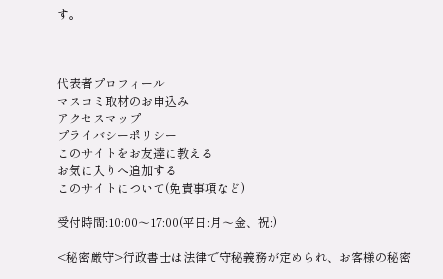す。



代表者プロフィール
マスコミ取材のお申込み
アクセスマップ
プライバシーポリシー
このサイトをお友達に教える
お気に入りへ追加する
このサイトについて(免責事項など)

受付時間:10:00〜17:00(平日:月〜金、祝:)

<秘密厳守>行政書士は法律で守秘義務が定められ、お客様の秘密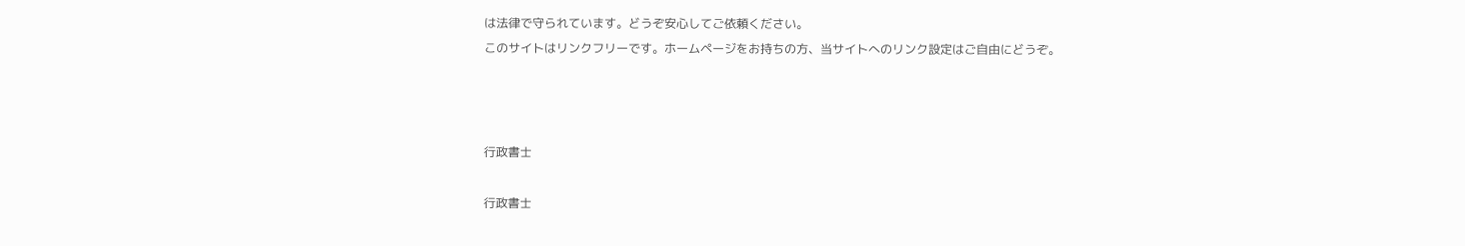は法律で守られています。どうぞ安心してご依頼ください。
このサイトはリンクフリーです。ホームページをお持ちの方、当サイトへのリンク設定はご自由にどうぞ。



行政書士

行政書士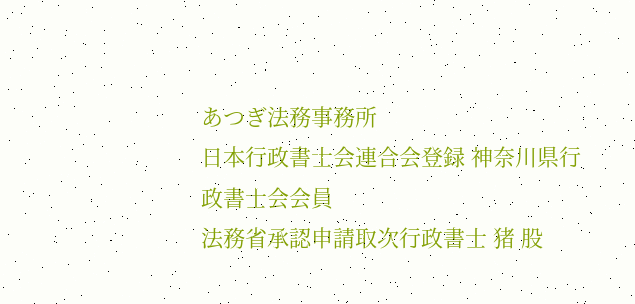あつぎ法務事務所
日本行政書士会連合会登録 神奈川県行政書士会会員
法務省承認申請取次行政書士 猪 股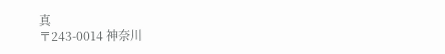真
〒243-0014 神奈川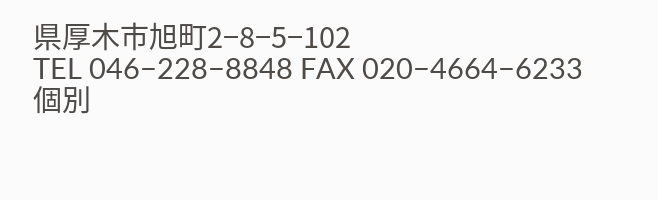県厚木市旭町2−8−5−102
TEL 046−228−8848 FAX 020−4664−6233
個別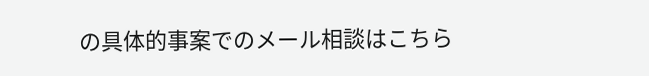の具体的事案でのメール相談はこちら